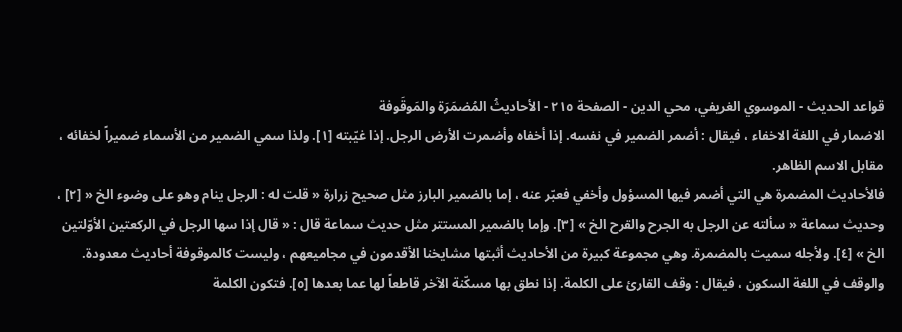قواعد الحديث - الموسوي الغريفي، محي الدين - الصفحة ٢١٥ - الأحاديثُ المُضمَرَة والمَوقَوفة
الاضمار في اللغة الاخفاء ، فيقال : أضمر الضمير في نفسه. إذا أخفاه وأضمرت الأرض الرجل. إذا غيّبته [١]. ولذا سمي الضمير من الأسماء ضميراً لخفائه ، مقابل الاسم الظاهر.
فالأحاديث المضمرة هي التي أضمر فيها المسؤول وأخفي فعبّر عنه ، إما بالضمير البارز مثل صحيح زرارة « قلت له : الرجل ينام وهو على وضوء الخ « [٢] ، وحديث سماعة « سألته عن الرجل به الجرح والقرح الخ » [٣]. وإما بالضمير المستتر مثل حديث سماعة قال : « قال إذا سها الرجل في الركعتين الأوّلتين الخ » [٤]. ولأجله سميت بالمضمرة. وهي مجموعة كبيرة من الأحاديث أثبتها مشايخنا الأقدمون في مجاميعهم ، وليست كالموقوفة أحاديث معدودة.
والوقف في اللغة السكون ، فيقال : وقف القارئ على الكلمة. إذا نطق بها مسكّنة الآخر قاطعاً لها عما بعدها [٥]. فتكون الكلمة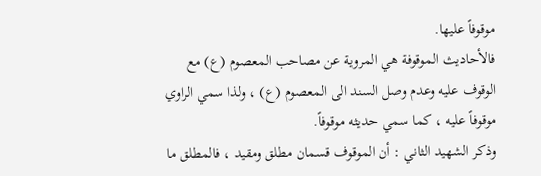موقوفاً عليها.
فالأحاديث الموقوفة هي المروية عن مصاحب المعصوم (ع) مع الوقوف عليه وعدم وصل السند الى المعصوم (ع) ، ولذا سمي الراوي موقوفاً عليه ، كما سمي حديثه موقوفاً.
وذكر الشهيد الثاني : أن الموقوف قسمان مطلق ومقيد ، فالمطلق ما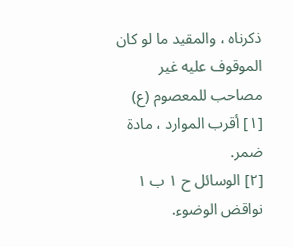ذكرناه ، والمقيد ما لو كان الموقوف عليه غير مصاحب للمعصوم (ع)
[١] أقرب الموارد ، مادة ضمر.
[٢] الوسائل ح ١ ب ١ نواقض الوضوء.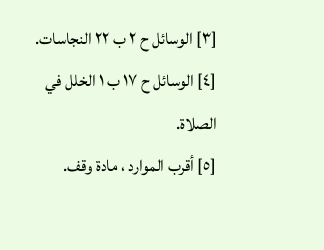[٣] الوسائل ح ٢ ب ٢٢ النجاسات.
[٤] الوسائل ح ١٧ ب ١ الخلل في الصلاة.
[٥] أقرب الموارد ، مادة وقف.